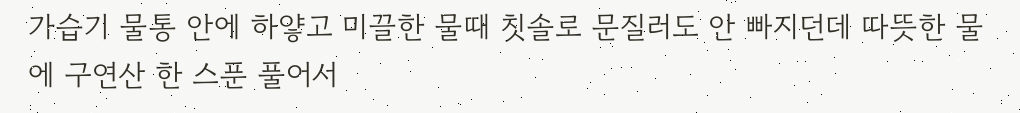가습기 물통 안에 하얗고 미끌한 물때 칫솔로 문질러도 안 빠지던데 따뜻한 물에 구연산 한 스푼 풀어서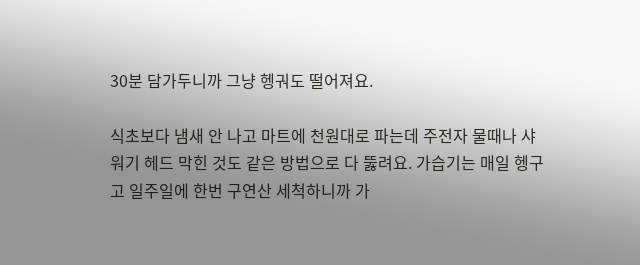30분 담가두니까 그냥 헹궈도 떨어져요.

식초보다 냄새 안 나고 마트에 천원대로 파는데 주전자 물때나 샤워기 헤드 막힌 것도 같은 방법으로 다 뚫려요. 가습기는 매일 헹구고 일주일에 한번 구연산 세척하니까 가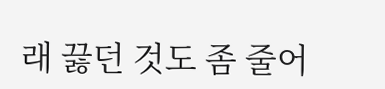래 끓던 것도 좀 줄어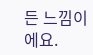든 느낌이에요.